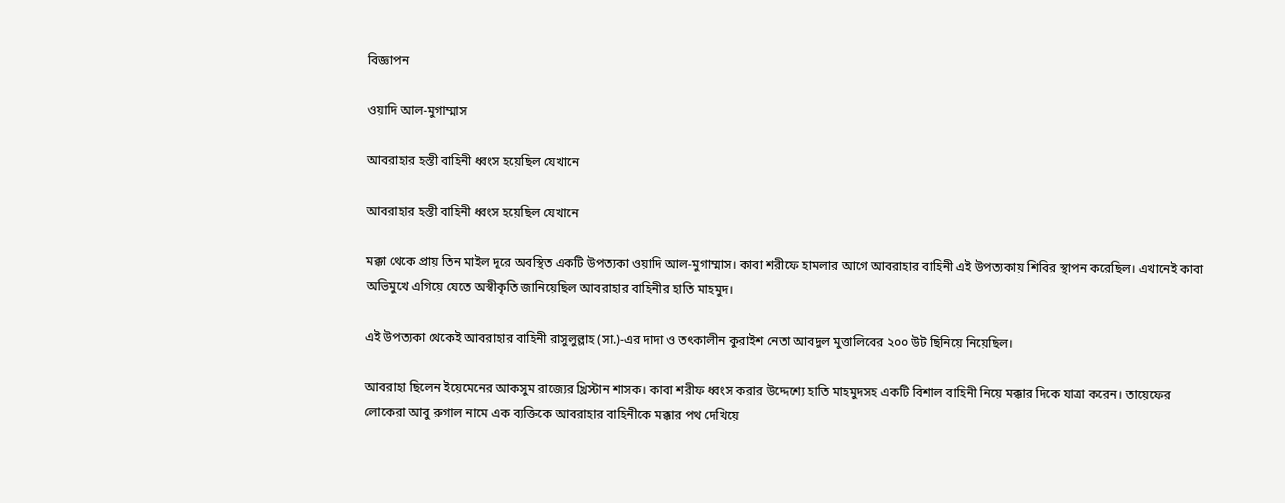বিজ্ঞাপন

ওয়াদি আল-মুগাম্মাস

আবরাহার হস্তী বাহিনী ধ্বংস হয়েছিল যেখানে

আবরাহার হস্তী বাহিনী ধ্বংস হয়েছিল যেখানে

মক্কা থেকে প্রায় তিন মাইল দূরে অবস্থিত একটি উপত্যকা ওয়াদি আল-মুগাম্মাস। কাবা শরীফে হামলার আগে আবরাহার বাহিনী এই উপত্যকায় শিবির স্থাপন করেছিল। এখানেই কাবা অভিমুখে এগিয়ে যেতে অস্বীকৃতি জানিয়েছিল আবরাহার বাহিনীর হাতি মাহমুদ।

এই উপত্যকা থেকেই আবরাহার বাহিনী রাসুলুল্লাহ (সা.)-এর দাদা ও তৎকালীন কুরাইশ নেতা আবদুল মুত্তালিবের ২০০ উট ছিনিয়ে নিয়েছিল।

আবরাহা ছিলেন ইয়েমেনের আকসুম রাজ্যের খ্রিস্টান শাসক। কাবা শরীফ ধ্বংস করার উদ্দেশ্যে হাতি মাহমুদসহ একটি বিশাল বাহিনী নিয়ে মক্কার দিকে যাত্রা করেন। তায়েফের লোকেরা আবু রুগাল নামে এক ব্যক্তিকে আবরাহার বাহিনীকে মক্কার পথ দেখিয়ে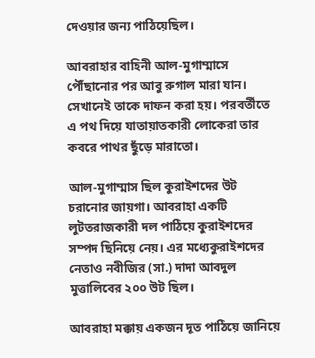দেওয়ার জন্য পাঠিয়েছিল।

আবরাহার বাহিনী আল-মুগাম্মাসে পৌঁছানোর পর আবু রুগাল মারা যান। সেখানেই তাকে দাফন করা হয়। পরবর্তীতে এ পথ দিয়ে যাতায়াতকারী লোকেরা তার কবরে পাথর ছুঁড়ে মারাতো।

আল-মুগাম্মাস ছিল কুরাইশদের উট চরানোর জায়গা। আবরাহা একটি লুটতরাজকারী দল পাঠিয়ে কুরাইশদের সম্পদ ছিনিয়ে নেয়। এর মধ্যেকুরাইশদের নেতাও নবীজির (সা.) দাদা আবদুল মুত্তালিবের ২০০ উট ছিল।

আবরাহা মক্কায় একজন দূত পাঠিয়ে জানিয়ে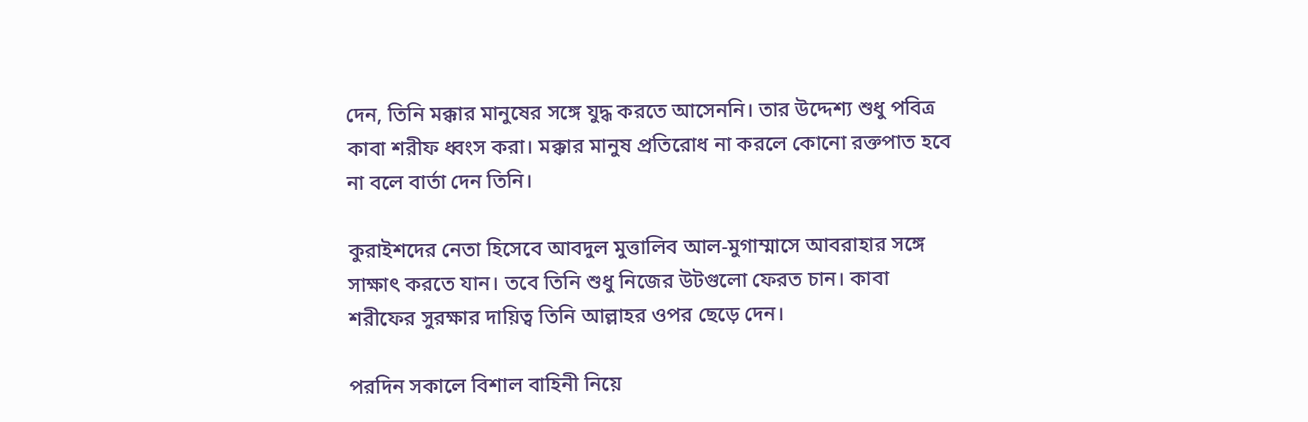দেন, তিনি মক্কার মানুষের সঙ্গে যুদ্ধ করতে আসেননি। তার উদ্দেশ্য শুধু পবিত্র কাবা শরীফ ধ্বংস করা। মক্কার মানুষ প্রতিরোধ না করলে কোনো রক্তপাত হবে না বলে বার্তা দেন তিনি।

কুরাইশদের নেতা হিসেবে আবদুল মুত্তালিব আল-মুগাম্মাসে আবরাহার সঙ্গে সাক্ষাৎ করতে যান। তবে তিনি শুধু নিজের উটগুলো ফেরত চান। কাবা শরীফের সুরক্ষার দায়িত্ব তিনি আল্লাহর ওপর ছেড়ে দেন।

পরদিন সকালে বিশাল বাহিনী নিয়ে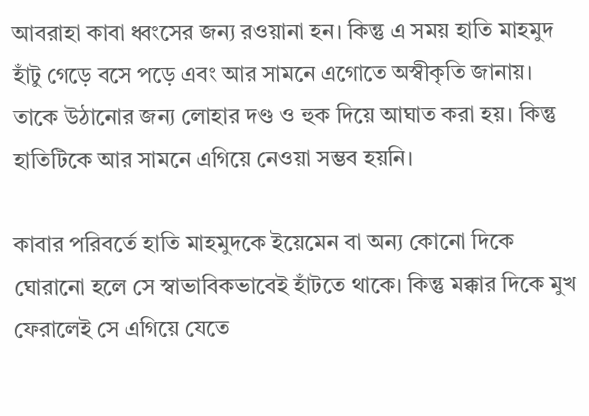আবরাহা কাবা ধ্বংসের জন্য রওয়ানা হন। কিন্তু এ সময় হাতি মাহমুদ হাঁটু গেড়ে বসে পড়ে এবং আর সামনে এগোতে অস্বীকৃতি জানায়। তাকে উঠানোর জন্য লোহার দণ্ড ও হুক দিয়ে আঘাত করা হয়। কিন্তু হাতিটিকে আর সামনে এগিয়ে নেওয়া সম্ভব হয়নি।

কাবার পরিবর্তে হাতি মাহমুদকে ইয়েমেন বা অন্য কোনো দিকে ঘোরানো হলে সে স্বাভাবিকভাবেই হাঁটতে থাকে। কিন্তু মক্কার দিকে মুখ ফেরালেই সে এগিয়ে যেতে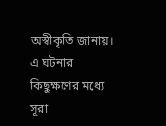অস্বীকৃতি জানায়। এ ঘটনার কিছুক্ষণের মধ্যে সূরা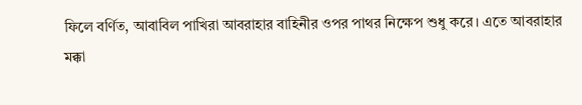ফিলে বর্ণিত, আবাবিল পাখিরা আবরাহার বাহিনীর ওপর পাথর নিক্ষেপ শুধু করে। এতে আবরাহার মক্কা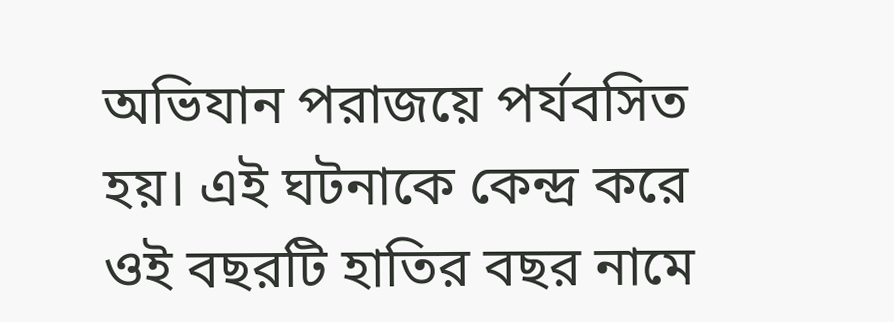অভিযান পরাজয়ে পর্যবসিত হয়। এই ঘটনাকে কেন্দ্র করে ওই বছরটি হাতির বছর নামে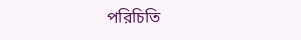পরিচিতি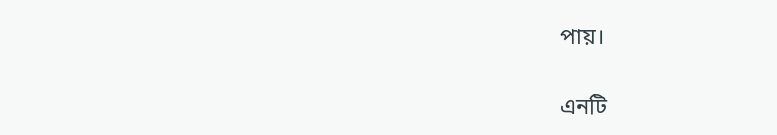পায়।

এনটি